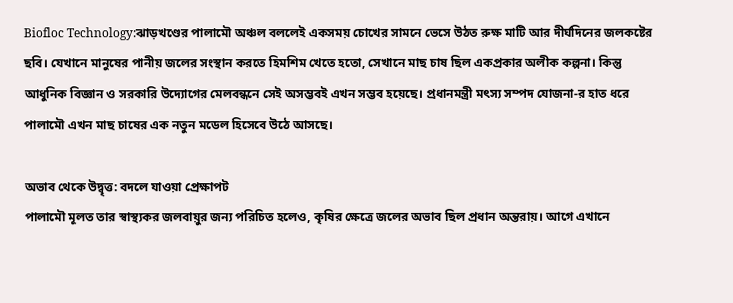Biofloc Technology:ঝাড়খণ্ডের পালামৌ অঞ্চল বললেই একসময় চোখের সামনে ভেসে উঠত রুক্ষ মাটি আর দীর্ঘদিনের জলকষ্টের ছবি। যেখানে মানুষের পানীয় জলের সংস্থান করতে হিমশিম খেতে হতো, সেখানে মাছ চাষ ছিল একপ্রকার অলীক কল্পনা। কিন্তু আধুনিক বিজ্ঞান ও সরকারি উদ্যোগের মেলবন্ধনে সেই অসম্ভবই এখন সম্ভব হয়েছে। প্রধানমন্ত্রী মৎস্য সম্পদ যোজনা-র হাত ধরে পালামৌ এখন মাছ চাষের এক নতুন মডেল হিসেবে উঠে আসছে।

অভাব থেকে উদ্বৃত্ত: বদলে যাওয়া প্রেক্ষাপট
পালামৌ মূলত তার স্বাস্থ্যকর জলবায়ুর জন্য পরিচিত হলেও, কৃষির ক্ষেত্রে জলের অভাব ছিল প্রধান অন্তরায়। আগে এখানে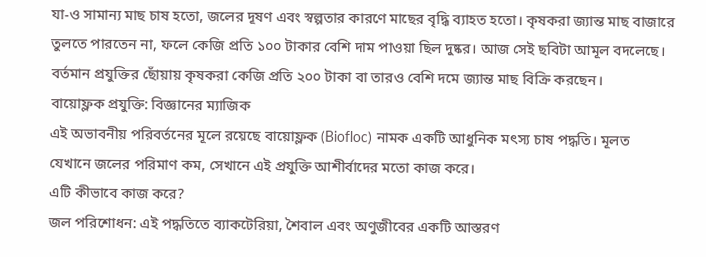যা-ও সামান্য মাছ চাষ হতো, জলের দূষণ এবং স্বল্পতার কারণে মাছের বৃদ্ধি ব্যাহত হতো। কৃষকরা জ্যান্ত মাছ বাজারে তুলতে পারতেন না, ফলে কেজি প্রতি ১০০ টাকার বেশি দাম পাওয়া ছিল দুষ্কর। আজ সেই ছবিটা আমূল বদলেছে। বর্তমান প্রযুক্তির ছোঁয়ায় কৃষকরা কেজি প্রতি ২০০ টাকা বা তারও বেশি দমে জ্যান্ত মাছ বিক্রি করছেন।
বায়োফ্লক প্রযুক্তি: বিজ্ঞানের ম্যাজিক
এই অভাবনীয় পরিবর্তনের মূলে রয়েছে বায়োফ্লক (Biofloc) নামক একটি আধুনিক মৎস্য চাষ পদ্ধতি। মূলত যেখানে জলের পরিমাণ কম, সেখানে এই প্রযুক্তি আশীর্বাদের মতো কাজ করে।
এটি কীভাবে কাজ করে?
জল পরিশোধন: এই পদ্ধতিতে ব্যাকটেরিয়া, শৈবাল এবং অণুজীবের একটি আস্তরণ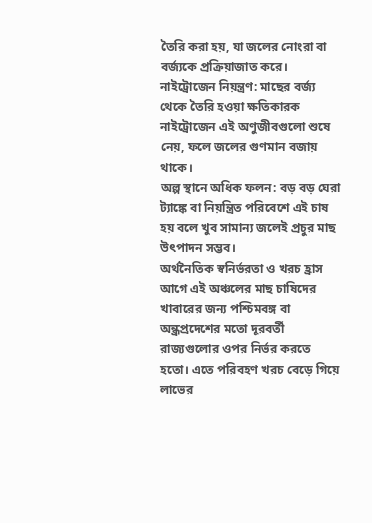তৈরি করা হয়, যা জলের নোংরা বা বর্জ্যকে প্রক্রিয়াজাত করে।
নাইট্রোজেন নিয়ন্ত্রণ: মাছের বর্জ্য থেকে তৈরি হওয়া ক্ষতিকারক নাইট্রোজেন এই অণুজীবগুলো শুষে নেয়, ফলে জলের গুণমান বজায় থাকে।
অল্প স্থানে অধিক ফলন: বড় বড় ঘেরা ট্যাঙ্কে বা নিয়ন্ত্রিত পরিবেশে এই চাষ হয় বলে খুব সামান্য জলেই প্রচুর মাছ উৎপাদন সম্ভব।
অর্থনৈতিক স্বনির্ভরতা ও খরচ হ্রাস
আগে এই অঞ্চলের মাছ চাষিদের খাবারের জন্য পশ্চিমবঙ্গ বা অন্ধ্রপ্রদেশের মতো দূরবর্তী রাজ্যগুলোর ওপর নির্ভর করতে হতো। এতে পরিবহণ খরচ বেড়ে গিয়ে লাভের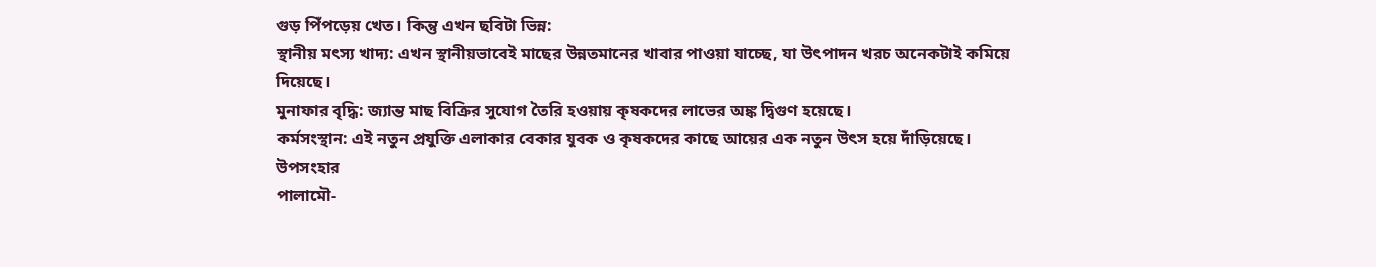গুড় পিঁপড়েয় খেত। কিন্তু এখন ছবিটা ভিন্ন:
স্থানীয় মৎস্য খাদ্য: এখন স্থানীয়ভাবেই মাছের উন্নতমানের খাবার পাওয়া যাচ্ছে, যা উৎপাদন খরচ অনেকটাই কমিয়ে দিয়েছে।
মুনাফার বৃদ্ধি: জ্যান্ত মাছ বিক্রির সুযোগ তৈরি হওয়ায় কৃষকদের লাভের অঙ্ক দ্বিগুণ হয়েছে।
কর্মসংস্থান: এই নতুন প্রযুক্তি এলাকার বেকার যুবক ও কৃষকদের কাছে আয়ের এক নতুন উৎস হয়ে দাঁড়িয়েছে।
উপসংহার
পালামৌ-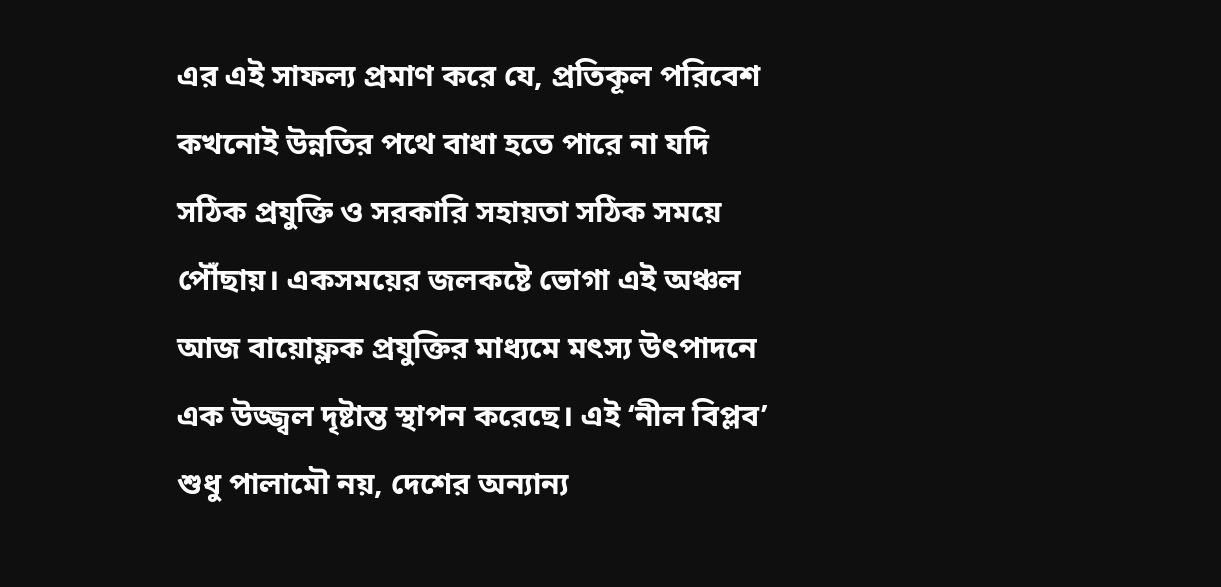এর এই সাফল্য প্রমাণ করে যে, প্রতিকূল পরিবেশ কখনোই উন্নতির পথে বাধা হতে পারে না যদি সঠিক প্রযুক্তি ও সরকারি সহায়তা সঠিক সময়ে পৌঁছায়। একসময়ের জলকষ্টে ভোগা এই অঞ্চল আজ বায়োফ্লক প্রযুক্তির মাধ্যমে মৎস্য উৎপাদনে এক উজ্জ্বল দৃষ্টান্ত স্থাপন করেছে। এই ‘নীল বিপ্লব’ শুধু পালামৌ নয়, দেশের অন্যান্য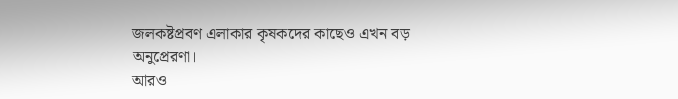জলকষ্টপ্রবণ এলাকার কৃষকদের কাছেও এখন বড় অনুপ্রেরণা।
আরও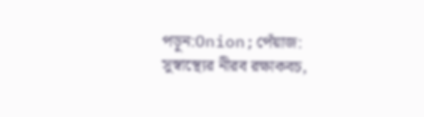পড়ুন:Onion;পেঁয়াজ: সুস্বাস্থ্যের নীরব রক্ষাকবচ,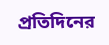প্রতিদিনের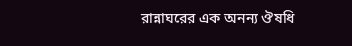রান্নাঘরের এক অনন্য ঔষধি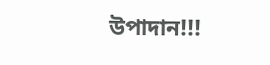উপাদান!!!